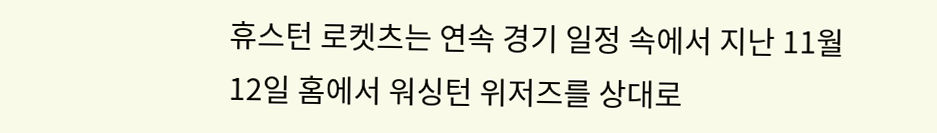휴스턴 로켓츠는 연속 경기 일정 속에서 지난 11월 12일 홈에서 워싱턴 위저즈를 상대로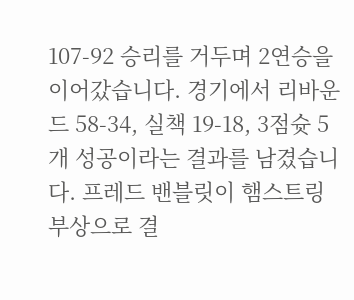107-92 승리를 거두며 2연승을 이어갔습니다. 경기에서 리바운드 58-34, 실책 19-18, 3점슛 5개 성공이라는 결과를 남겼습니다. 프레드 밴블릿이 햄스트링 부상으로 결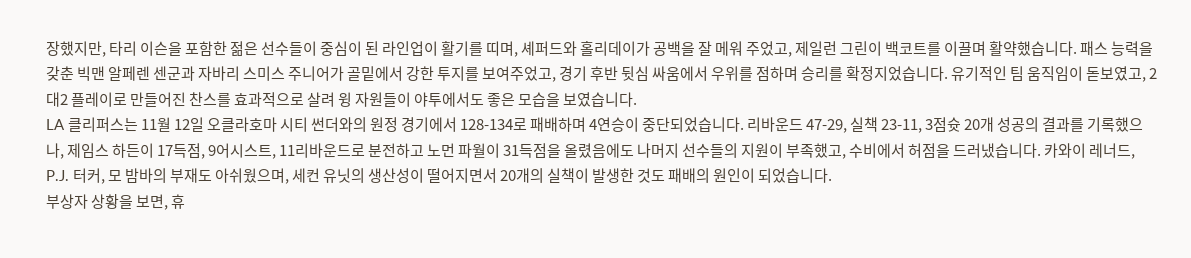장했지만, 타리 이슨을 포함한 젊은 선수들이 중심이 된 라인업이 활기를 띠며, 셰퍼드와 홀리데이가 공백을 잘 메워 주었고, 제일런 그린이 백코트를 이끌며 활약했습니다. 패스 능력을 갖춘 빅맨 알페렌 센군과 자바리 스미스 주니어가 골밑에서 강한 투지를 보여주었고, 경기 후반 뒷심 싸움에서 우위를 점하며 승리를 확정지었습니다. 유기적인 팀 움직임이 돋보였고, 2대2 플레이로 만들어진 찬스를 효과적으로 살려 윙 자원들이 야투에서도 좋은 모습을 보였습니다.
LA 클리퍼스는 11월 12일 오클라호마 시티 썬더와의 원정 경기에서 128-134로 패배하며 4연승이 중단되었습니다. 리바운드 47-29, 실책 23-11, 3점슛 20개 성공의 결과를 기록했으나, 제임스 하든이 17득점, 9어시스트, 11리바운드로 분전하고 노먼 파월이 31득점을 올렸음에도 나머지 선수들의 지원이 부족했고, 수비에서 허점을 드러냈습니다. 카와이 레너드, P.J. 터커, 모 밤바의 부재도 아쉬웠으며, 세컨 유닛의 생산성이 떨어지면서 20개의 실책이 발생한 것도 패배의 원인이 되었습니다.
부상자 상황을 보면, 휴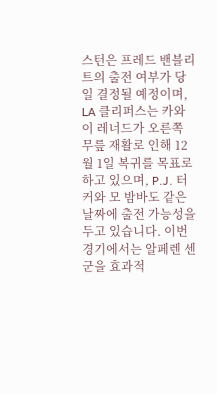스턴은 프레드 밴블리트의 출전 여부가 당일 결정될 예정이며, LA 클리퍼스는 카와이 레너드가 오른쪽 무릎 재활로 인해 12월 1일 복귀를 목표로 하고 있으며, P.J. 터커와 모 밤바도 같은 날짜에 출전 가능성을 두고 있습니다. 이번 경기에서는 알페렌 센군을 효과적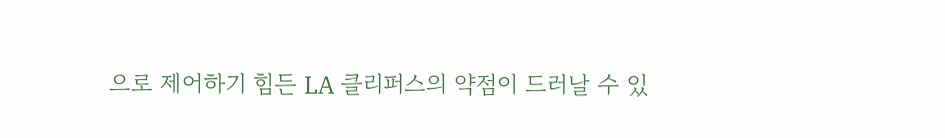으로 제어하기 힘든 LA 클리퍼스의 약점이 드러날 수 있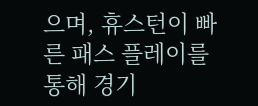으며, 휴스턴이 빠른 패스 플레이를 통해 경기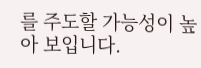를 주도할 가능성이 높아 보입니다.